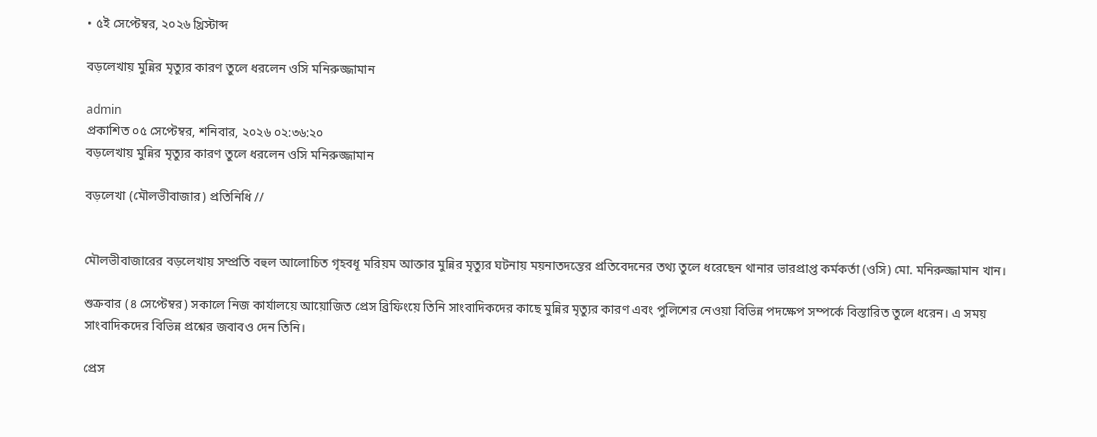• ৫ই সেপ্টেম্বর, ২০২৬ খ্রিস্টাব্দ

বড়লেখায় মুন্নির মৃত্যুর কারণ তুলে ধরলেন ওসি মনিরুজ্জামান

admin
প্রকাশিত ০৫ সেপ্টেম্বর, শনিবার, ২০২৬ ০২:৩৬:২০
বড়লেখায় মুন্নির মৃত্যুর কারণ তুলে ধরলেন ওসি মনিরুজ্জামান

বড়লেখা (মৌলভীবাজার) প্রতিনিধি //


মৌলভীবাজারের বড়লেখায় সম্প্রতি বহুল আলোচিত গৃহবধূ মরিয়ম আক্তার মুন্নির মৃত্যুর ঘটনায় ময়নাতদন্তের প্রতিবেদনের তথ্য তুলে ধরেছেন থানার ভারপ্রাপ্ত কর্মকর্তা (ওসি) মো. মনিরুজ্জামান খান।

শুক্রবার (৪ সেপ্টেম্বর) সকালে নিজ কার্যালয়ে আয়োজিত প্রেস ব্রিফিংয়ে তিনি সাংবাদিকদের কাছে মুন্নির মৃত্যুর কারণ এবং পুলিশের নেওয়া বিভিন্ন পদক্ষেপ সম্পর্কে বিস্তারিত তুলে ধরেন। এ সময় সাংবাদিকদের বিভিন্ন প্রশ্নের জবাবও দেন তিনি।

প্রেস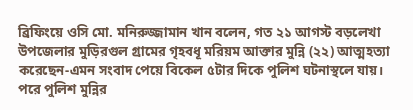ব্রিফিংয়ে ওসি মো. মনিরুজ্জামান খান বলেন, গত ২১ আগস্ট বড়লেখা উপজেলার মুড়িরগুল গ্রামের গৃহবধূ মরিয়ম আক্তার মুন্নি (২২) আত্মহত্যা করেছেন-এমন সংবাদ পেয়ে বিকেল ৫টার দিকে পুলিশ ঘটনাস্থলে যায়। পরে পুলিশ মুন্নির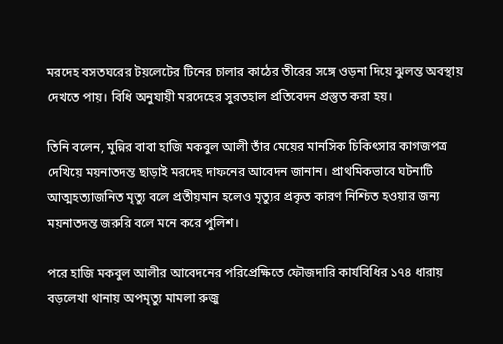মরদেহ বসতঘরের টয়লেটের টিনের চালার কাঠের তীরের সঙ্গে ওড়না দিয়ে ঝুলন্ত অবস্থায় দেখতে পায়। বিধি অনুযায়ী মরদেহের সুরতহাল প্রতিবেদন প্রস্তুত করা হয়।

তিনি বলেন, মুন্নির বাবা হাজি মকবুল আলী তাঁর মেয়ের মানসিক চিকিৎসার কাগজপত্র দেখিয়ে ময়নাতদন্ত ছাড়াই মরদেহ দাফনের আবেদন জানান। প্রাথমিকভাবে ঘটনাটি আত্মহত্যাজনিত মৃত্যু বলে প্রতীয়মান হলেও মৃত্যুর প্রকৃত কারণ নিশ্চিত হওয়ার জন্য ময়নাতদন্ত জরুরি বলে মনে করে পুলিশ।

পরে হাজি মকবুল আলীর আবেদনের পরিপ্রেক্ষিতে ফৌজদারি কার্যবিধির ১৭৪ ধারায় বড়লেখা থানায় অপমৃত্যু মামলা রুজু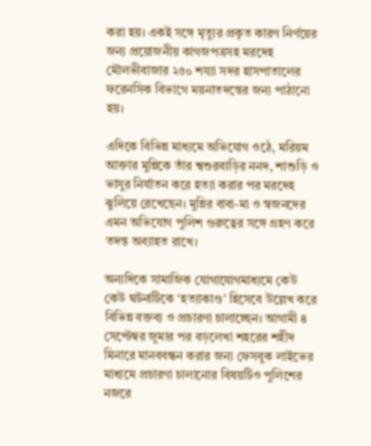করা হয়। একই সঙ্গে মৃত্যুর প্রকৃত কারণ নির্ণয়ের জন্য প্রয়োজনীয় কাগজপত্রসহ মরদেহ মৌলভীবাজার ২৫০ শয্যা সদর হাসপাতালের ফরেনসিক বিভাগে ময়নাতদন্তের জন্য পাঠানো হয়।

এদিকে বিভিন্ন মাধ্যমে অভিযোগ ওঠে, মরিয়ম আক্তার মুন্নিকে তাঁর শ্বশুরবাড়ির ননদ, শাশুড়ি ও ভাসুর নির্যাতন করে হত্যা করার পর মরদেহ ঝুলিয়ে রেখেছেন। মুন্নির বাবা-মা ও স্বজনদের এমন অভিযোগ পুলিশ গুরুত্বের সঙ্গে গ্রহণ করে তদন্ত অব্যাহত রাখে।

অন্যদিকে সামাজিক যোগাযোগমাধ্যমে কেউ কেউ ঘটনাটিকে ‘হত্যাকাণ্ড’ হিসেবে উল্লেখ করে বিভিন্ন বক্তব্য ও প্রচারণা চালাচ্ছেন। আগামী ৪ সেপ্টেম্বর জুমার পর বড়লেখা শহরের শহীদ মিনারে মানববন্ধন করার জন্য ফেসবুক লাইভের মাধ্যমে প্রচারণা চালানোর বিষয়টিও পুলিশের নজরে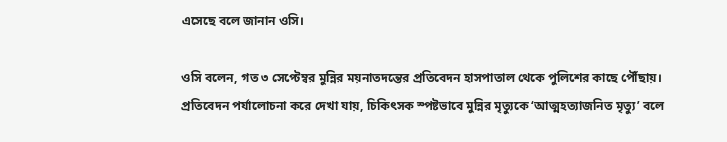এসেছে বলে জানান ওসি।

ওসি বলেন, গত ৩ সেপ্টেম্বর মুন্নির ময়নাতদন্তের প্রতিবেদন হাসপাতাল থেকে পুলিশের কাছে পৌঁছায়। প্রতিবেদন পর্যালোচনা করে দেখা যায়, চিকিৎসক স্পষ্টভাবে মুন্নির মৃত্যুকে ‘আত্মহত্যাজনিত মৃত্যু’ বলে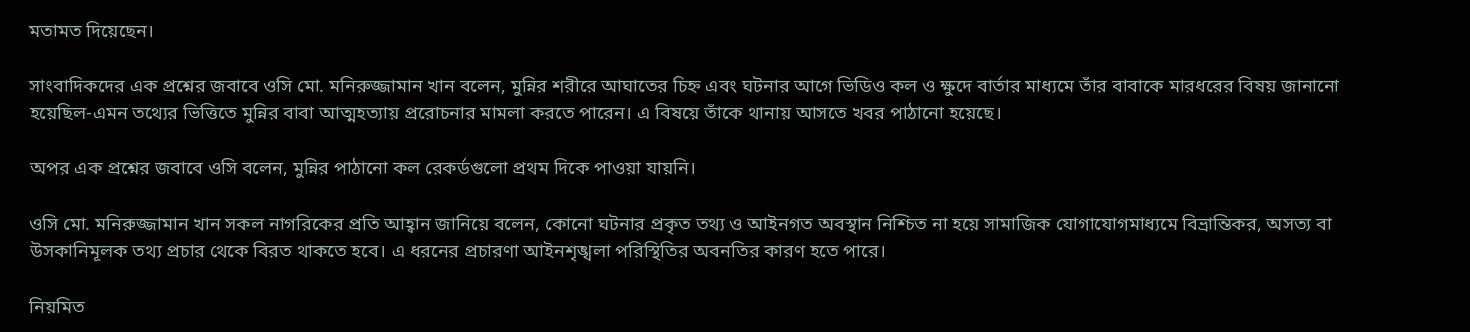মতামত দিয়েছেন।

সাংবাদিকদের এক প্রশ্নের জবাবে ওসি মো. মনিরুজ্জামান খান বলেন, মুন্নির শরীরে আঘাতের চিহ্ন এবং ঘটনার আগে ভিডিও কল ও ক্ষুদে বার্তার মাধ্যমে তাঁর বাবাকে মারধরের বিষয় জানানো হয়েছিল-এমন তথ্যের ভিত্তিতে মুন্নির বাবা আত্মহত্যায় প্ররোচনার মামলা করতে পারেন। এ বিষয়ে তাঁকে থানায় আসতে খবর পাঠানো হয়েছে।

অপর এক প্রশ্নের জবাবে ওসি বলেন, মুন্নির পাঠানো কল রেকর্ডগুলো প্রথম দিকে পাওয়া যায়নি।

ওসি মো. মনিরুজ্জামান খান সকল নাগরিকের প্রতি আহ্বান জানিয়ে বলেন, কোনো ঘটনার প্রকৃত তথ্য ও আইনগত অবস্থান নিশ্চিত না হয়ে সামাজিক যোগাযোগমাধ্যমে বিভ্রান্তিকর, অসত্য বা উসকানিমূলক তথ্য প্রচার থেকে বিরত থাকতে হবে। এ ধরনের প্রচারণা আইনশৃঙ্খলা পরিস্থিতির অবনতির কারণ হতে পারে।

নিয়মিত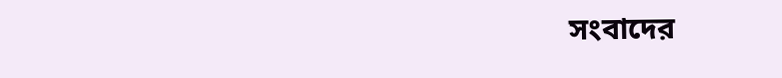সংবাদের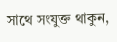সাথে সংযুক্ত থাকুন,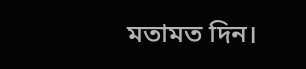মতামত দিন।